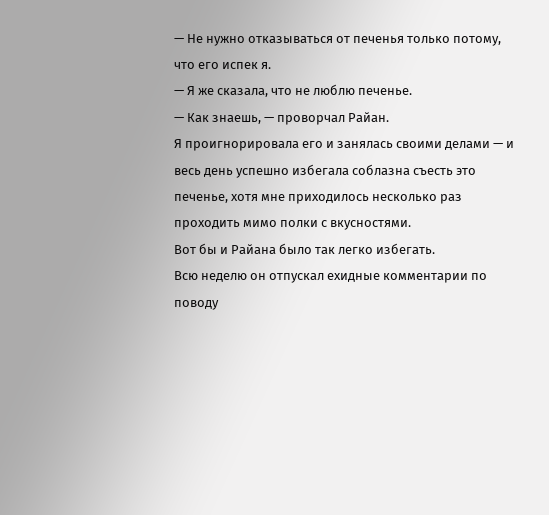— Не нужно отказываться от печенья только потому, что его испек я.
— Я же сказала, что не люблю печенье.
— Как знаешь, — проворчал Райан.
Я проигнорировала его и занялась своими делами — и весь день успешно избегала соблазна съесть это печенье, хотя мне приходилось несколько раз проходить мимо полки с вкусностями.
Вот бы и Райана было так легко избегать.
Всю неделю он отпускал ехидные комментарии по поводу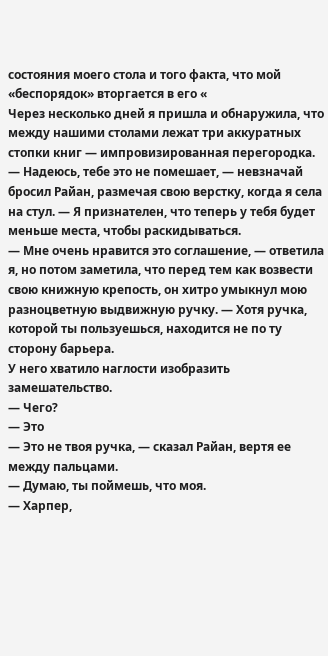состояния моего стола и того факта, что мой «беспорядок» вторгается в его «
Через несколько дней я пришла и обнаружила, что между нашими столами лежат три аккуратных стопки книг — импровизированная перегородка.
— Надеюсь, тебе это не помешает, — невзначай бросил Райан, размечая свою верстку, когда я села на стул. — Я признателен, что теперь у тебя будет меньше места, чтобы раскидываться.
— Мне очень нравится это соглашение, — ответила я, но потом заметила, что перед тем как возвести свою книжную крепость, он хитро умыкнул мою разноцветную выдвижную ручку. — Хотя ручка, которой ты пользуешься, находится не по ту сторону барьера.
У него хватило наглости изобразить замешательство.
— Чего?
— Это
— Это не твоя ручка, — сказал Райан, вертя ее между пальцами.
— Думаю, ты поймешь, что моя.
— Харпер,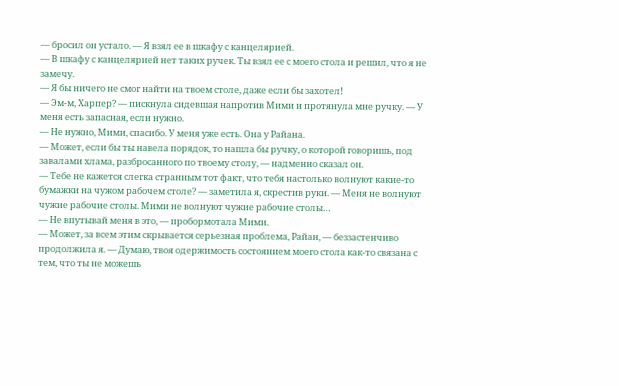— бросил он устало. — Я взял ее в шкафу с канцелярией.
— В шкафу с канцелярией нет таких ручек. Ты взял ее с моего стола и решил, что я не замечу.
— Я бы ничего не смог найти на твоем столе, даже если бы захотел!
— Эм-м, Харпер? — пискнула сидевшая напротив Мими и протянула мне ручку. — У меня есть запасная, если нужно.
— Не нужно, Мими, спасибо. У меня уже есть. Она у Райана.
— Может, если бы ты навела порядок, то нашла бы ручку, о которой говоришь, под завалами хлама, разбросанного по твоему столу, — надменно сказал он.
— Тебе не кажется слегка странным тот факт, что тебя настолько волнуют какие-то бумажки на чужом рабочем столе? — заметила я, скрестив руки. — Меня не волнуют чужие рабочие столы. Мими не волнуют чужие рабочие столы…
— Не впутывай меня в это, — пробормотала Мими.
— Может, за всем этим скрывается серьезная проблема, Райан, — беззастенчиво продолжила я. — Думаю, твоя одержимость состоянием моего стола как-то связана с тем, что ты не можешь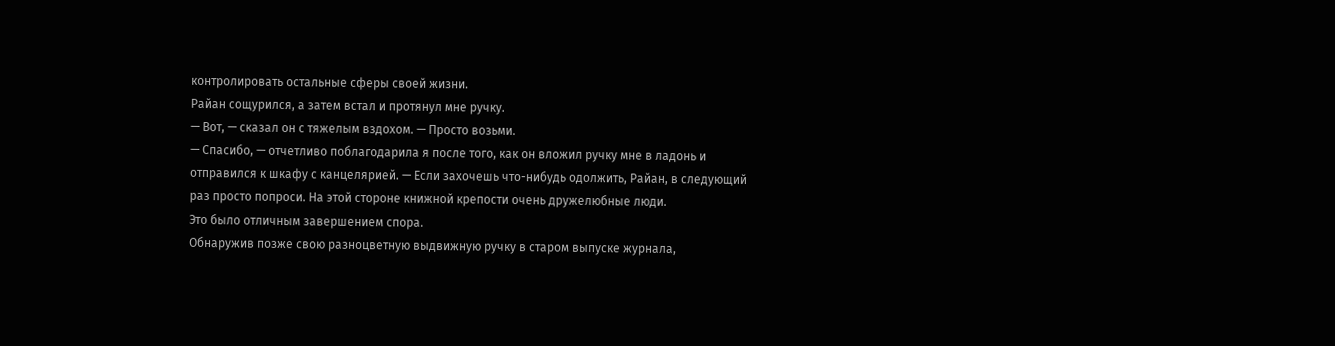контролировать остальные сферы своей жизни.
Райан сощурился, а затем встал и протянул мне ручку.
— Вот, — сказал он с тяжелым вздохом. — Просто возьми.
— Спасибо, — отчетливо поблагодарила я после того, как он вложил ручку мне в ладонь и отправился к шкафу с канцелярией. — Если захочешь что-нибудь одолжить, Райан, в следующий раз просто попроси. На этой стороне книжной крепости очень дружелюбные люди.
Это было отличным завершением спора.
Обнаружив позже свою разноцветную выдвижную ручку в старом выпуске журнала,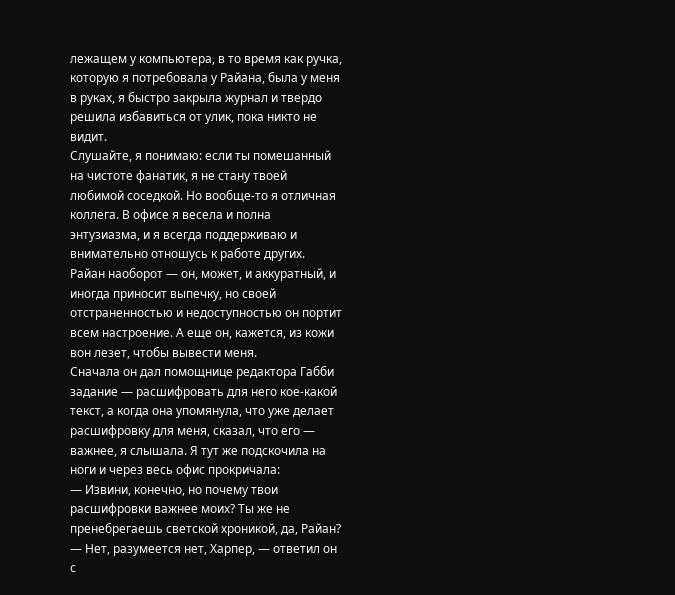лежащем у компьютера, в то время как ручка, которую я потребовала у Райана, была у меня в руках, я быстро закрыла журнал и твердо решила избавиться от улик, пока никто не видит.
Слушайте, я понимаю: если ты помешанный на чистоте фанатик, я не стану твоей любимой соседкой. Но вообще-то я отличная коллега. В офисе я весела и полна энтузиазма, и я всегда поддерживаю и внимательно отношусь к работе других.
Райан наоборот — он, может, и аккуратный, и иногда приносит выпечку, но своей отстраненностью и недоступностью он портит всем настроение. А еще он, кажется, из кожи вон лезет, чтобы вывести меня.
Сначала он дал помощнице редактора Габби задание — расшифровать для него кое-какой текст, а когда она упомянула, что уже делает расшифровку для меня, сказал, что его — важнее, я слышала. Я тут же подскочила на ноги и через весь офис прокричала:
— Извини, конечно, но почему твои расшифровки важнее моих? Ты же не пренебрегаешь светской хроникой, да, Райан?
— Нет, разумеется нет, Харпер, — ответил он с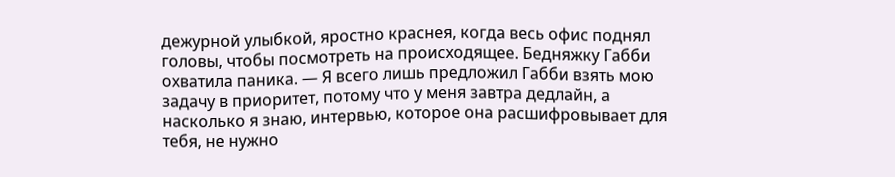дежурной улыбкой, яростно краснея, когда весь офис поднял головы, чтобы посмотреть на происходящее. Бедняжку Габби охватила паника. — Я всего лишь предложил Габби взять мою задачу в приоритет, потому что у меня завтра дедлайн, а насколько я знаю, интервью, которое она расшифровывает для тебя, не нужно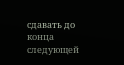сдавать до конца следующей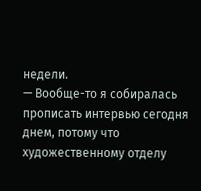недели.
— Вообще-то я собиралась прописать интервью сегодня днем, потому что художественному отделу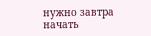нужно завтра начать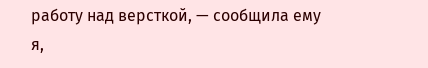работу над версткой, — сообщила ему я,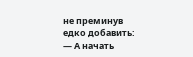не преминув едко добавить: — А начать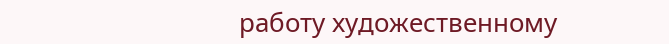работу художественному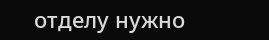отделу нужно